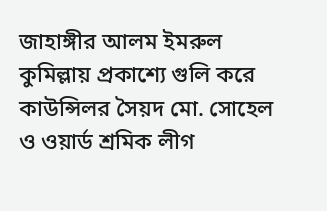জাহাঙ্গীর আলম ইমরুল
কুমিল্লায় প্রকাশ্যে গুলি করে কাউন্সিলর সৈয়দ মো. সোহেল ও ওয়ার্ড শ্রমিক লীগ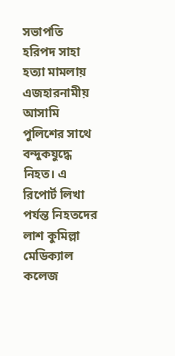সভাপতি হরিপদ সাহা হত্যা মামলায় এজহারনামীয় আসামি পুলিশের সাথে বন্দুকযুদ্ধে নিহত। এ রিপোর্ট লিখা পর্যন্ত নিহতদের লাশ কুমিল্লা মেডিক্যাল কলেজ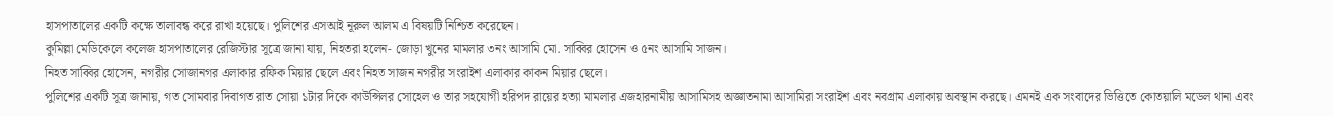হাসপাতালের একটি কক্ষে তালাবন্ধ করে রাখা হয়েছে। পুলিশের এসআই নূরুল আলম এ বিষয়টি নিশ্চিত করেছেন।
কুমিল্লা মেডিকেলে কলেজ হাসপাতালের রেজিস্টার সূত্রে জানা যায়, নিহতরা হলেন- জোড়া খুনের মামলার ৩নং আসামি মো. সাব্বির হোসেন ও ৫নং আসামি সাজন।
নিহত সাব্বির হোসেন, নগরীর সোজানগর এলাকার রফিক মিয়ার ছেলে এবং নিহত সাজন নগরীর সংরাইশ এলাকার কাকন মিয়ার ছেলে।
পুলিশের একটি সূত্র জানায়, গত সোমবার দিবাগত রাত সোয়া ১টার দিকে কাউন্সিলর সোহেল ও তার সহযোগী হরিপদ রায়ের হত্যা মামলার এজহারনামীয় আসামিসহ অজ্ঞাতনামা আসামিরা সংরাইশ এবং নবগ্রাম এলাকায় অবস্থান করছে। এমনই এক সংবাদের ভিত্তিতে কোতয়ালি মডেল থানা এবং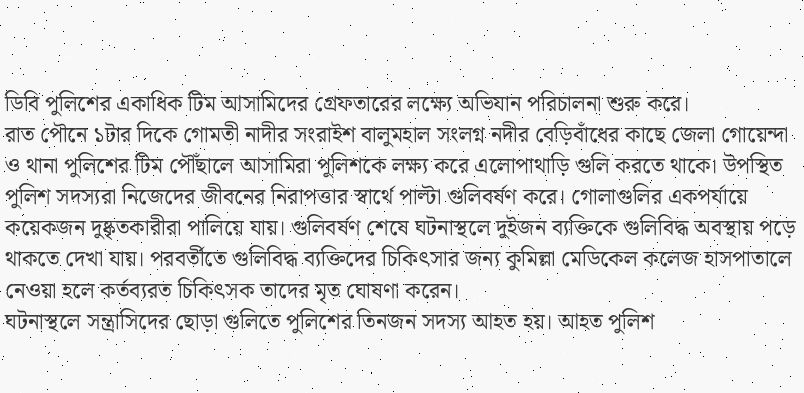ডিবি পুলিশের একাধিক টিম আসামিদের গ্রেফতারের লক্ষ্যে অভিযান পরিচালনা শুরু করে।
রাত পৌনে ১টার দিকে গোমতী নাদীর সংরাইশ বালুমহাল সংলগ্ন নদীর বেড়িবাঁধের কাছে জেলা গোয়েন্দা ও থানা পুলিশের টিম পৌঁছালে আসামিরা পুলিশকে লক্ষ্য করে এলোপাথাড়ি গুলি করতে থাকে। উপস্থিত পুলিশ সদস্যরা নিজেদের জীবনের নিরাপত্তার স্বার্থে পাল্টা গুলিবর্ষণ করে। গোলাগুলির একপর্যায়ে কয়েকজন দুষ্কৃতকারীরা পালিয়ে যায়। গুলিবর্ষণ শেষে ঘটনাস্থলে দুইজন ব্যক্তিকে গুলিবিদ্ধ অবস্থায় পড়ে থাকতে দেখা যায়। পরবর্তীতে গুলিবিদ্ধ ব্যক্তিদের চিকিৎসার জন্য কুমিল্লা মেডিকেল কলেজ হাসপাতালে নেওয়া হলে কর্তব্যরত চিকিৎসক তাদের মৃত ঘোষণা করেন।
ঘটনাস্থলে সন্ত্রাসিদের ছোড়া গুলিতে পুলিশের তিনজন সদস্য আহত হয়। আহত পুলিশ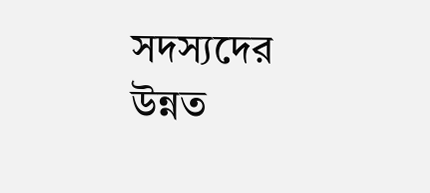সদস্যদের উন্নত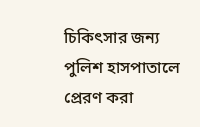চিকিৎসার জন্য পুলিশ হাসপাতালে প্রেরণ করা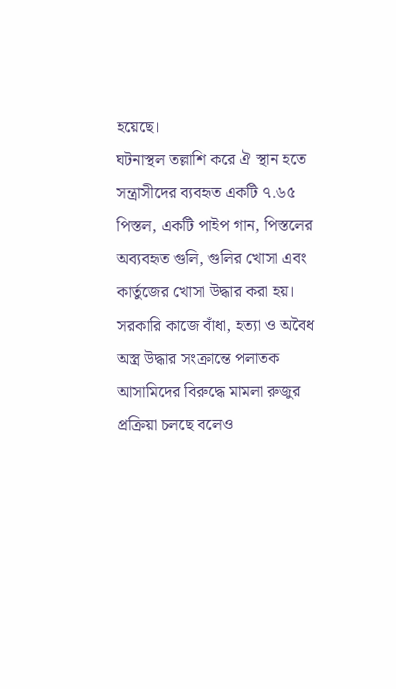হয়েছে।
ঘটনাস্থল তল্লাশি করে ঐ স্থান হতে সন্ত্রাসীদের ব্যবহৃত একটি ৭.৬৫ পিস্তল, একটি পাইপ গান, পিস্তলের অব্যবহৃত গুলি, গুলির খোসা এবং কার্তুজের খোসা উদ্ধার করা হয়।
সরকারি কাজে বাঁধা, হত্যা ও অবৈধ অস্ত্র উদ্ধার সংক্রান্তে পলাতক আসামিদের বিরুদ্ধে মামলা রুজুর প্রক্রিয়া চলছে বলেও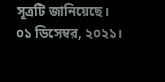সূত্রটি জানিয়েছে।
০১ ডিসেম্বর, ২০২১।